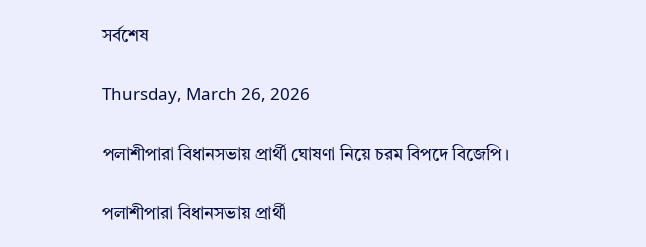সর্বশেষ

Thursday, March 26, 2026

পলাশীপারা বিধানসভায় প্রার্থী ঘোষণা নিয়ে চরম বিপদে বিজেপি।

পলাশীপারা বিধানসভায় প্রার্থী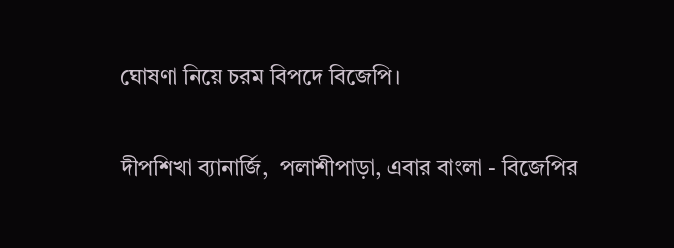ঘোষণা নিয়ে চরম বিপদে বিজেপি।

দীপশিখা ব্যানার্জি,  পলাশীপাড়া, এবার বাংলা - বিজেপির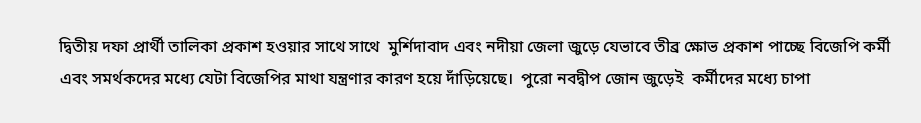দ্বিতীয় দফা প্রার্থী তালিকা প্রকাশ হওয়ার সাথে সাথে  মুর্শিদাবাদ এবং নদীয়া জেলা জুড়ে যেভাবে তীব্র ক্ষোভ প্রকাশ পাচ্ছে বিজেপি কর্মী এবং সমর্থকদের মধ্যে যেটা বিজেপির মাথা যন্ত্রণার কারণ হয়ে দাঁড়িয়েছে।  পুরো নবদ্বীপ জোন জুড়েই  কর্মীদের মধ্যে চাপা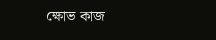ক্ষোভ কাজ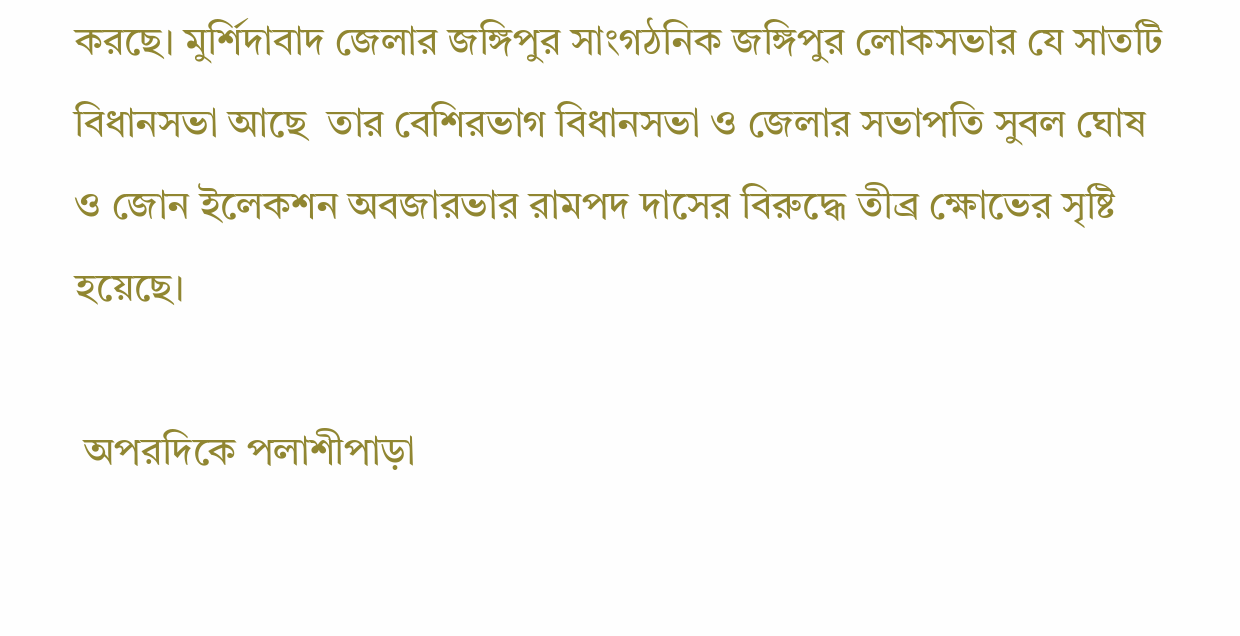করছে। মুর্শিদাবাদ জেলার জঙ্গিপুর সাংগঠনিক জঙ্গিপুর লোকসভার যে সাতটি বিধানসভা আছে  তার বেশিরভাগ বিধানসভা ও জেলার সভাপতি সুবল ঘোষ ও জোন ইলেকশন অবজারভার রামপদ দাসের বিরুদ্ধে তীব্র ক্ষোভের সৃষ্টি হয়েছে।

 অপরদিকে পলাশীপাড়া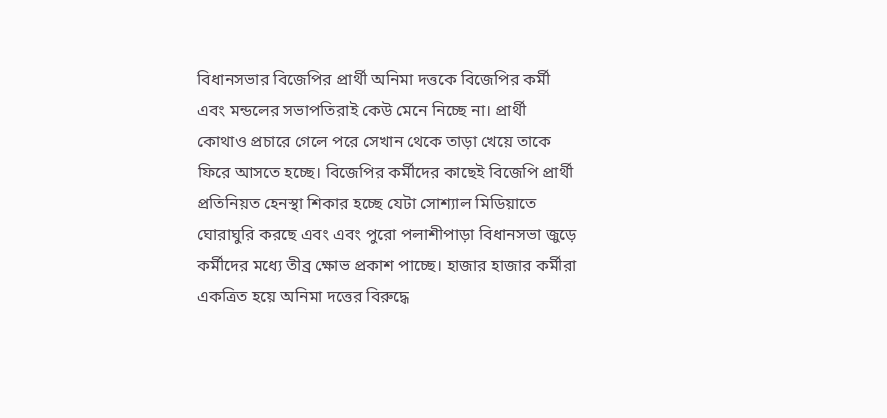বিধানসভার বিজেপির প্রার্থী অনিমা দত্তকে বিজেপির কর্মী এবং মন্ডলের সভাপতিরাই কেউ মেনে নিচ্ছে না। প্রার্থী কোথাও প্রচারে গেলে পরে সেখান থেকে তাড়া খেয়ে তাকে ফিরে আসতে হচ্ছে। বিজেপির কর্মীদের কাছেই বিজেপি প্রার্থী প্রতিনিয়ত হেনস্থা শিকার হচ্ছে যেটা সোশ্যাল মিডিয়াতে ঘোরাঘুরি করছে এবং এবং পুরো পলাশীপাড়া বিধানসভা জুড়ে কর্মীদের মধ্যে তীব্র ক্ষোভ প্রকাশ পাচ্ছে। হাজার হাজার কর্মীরা একত্রিত হয়ে অনিমা দত্তের বিরুদ্ধে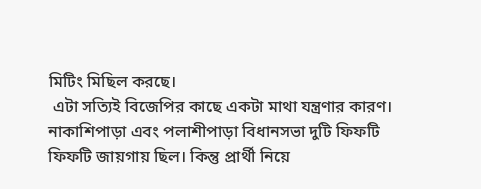মিটিং মিছিল করছে।
 এটা সত্যিই বিজেপির কাছে একটা মাথা যন্ত্রণার কারণ। নাকাশিপাড়া এবং পলাশীপাড়া বিধানসভা দুটি ফিফটি ফিফটি জায়গায় ছিল। কিন্তু প্রার্থী নিয়ে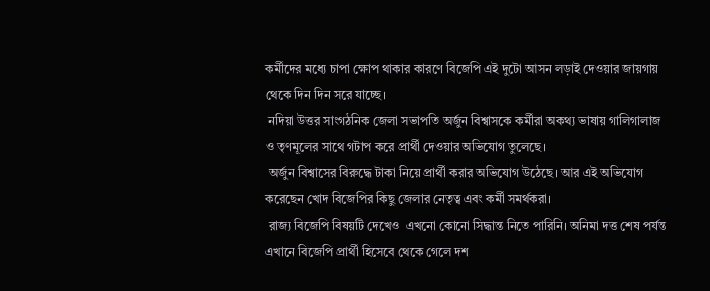কর্মীদের মধ্যে চাপা ক্ষোপ থাকার কারণে বিজেপি এই দুটো আসন লড়াই দেওয়ার জায়গায় থেকে দিন দিন সরে যাচ্ছে।
 নদিয়া উত্তর সাংগঠনিক জেলা সভাপতি অর্জুন বিশ্বাসকে কর্মীরা অকথ্য ভাষায় গালিগালাজ  ও তৃণমূলের সাথে গটাপ করে প্রার্থী দেওয়ার অভিযোগ তুলেছে।
 অর্জুন বিশ্বাসের বিরুদ্ধে টাকা নিয়ে প্রার্থী করার অভিযোগ উঠেছে। আর এই অভিযোগ করেছেন খোদ বিজেপির কিছু জেলার নেতৃত্ব এবং কর্মী সমর্থকরা।
 রাজ্য বিজেপি বিষয়টি দেখেও  এখনো কোনো সিদ্ধান্ত নিতে পারিনি। অনিমা দত্ত শেষ পর্যন্ত এখানে বিজেপি প্রার্থী হিসেবে থেকে গেলে দশ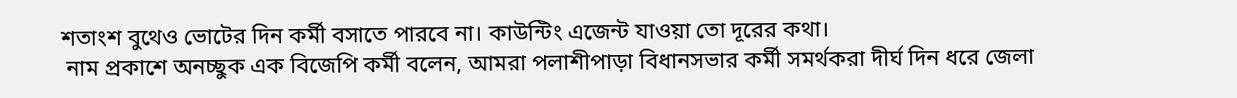শতাংশ বুথেও ভোটের দিন কর্মী বসাতে পারবে না। কাউন্টিং এজেন্ট যাওয়া তো দূরের কথা।
 নাম প্রকাশে অনচ্ছুক এক বিজেপি কর্মী বলেন, আমরা পলাশীপাড়া বিধানসভার কর্মী সমর্থকরা দীর্ঘ দিন ধরে জেলা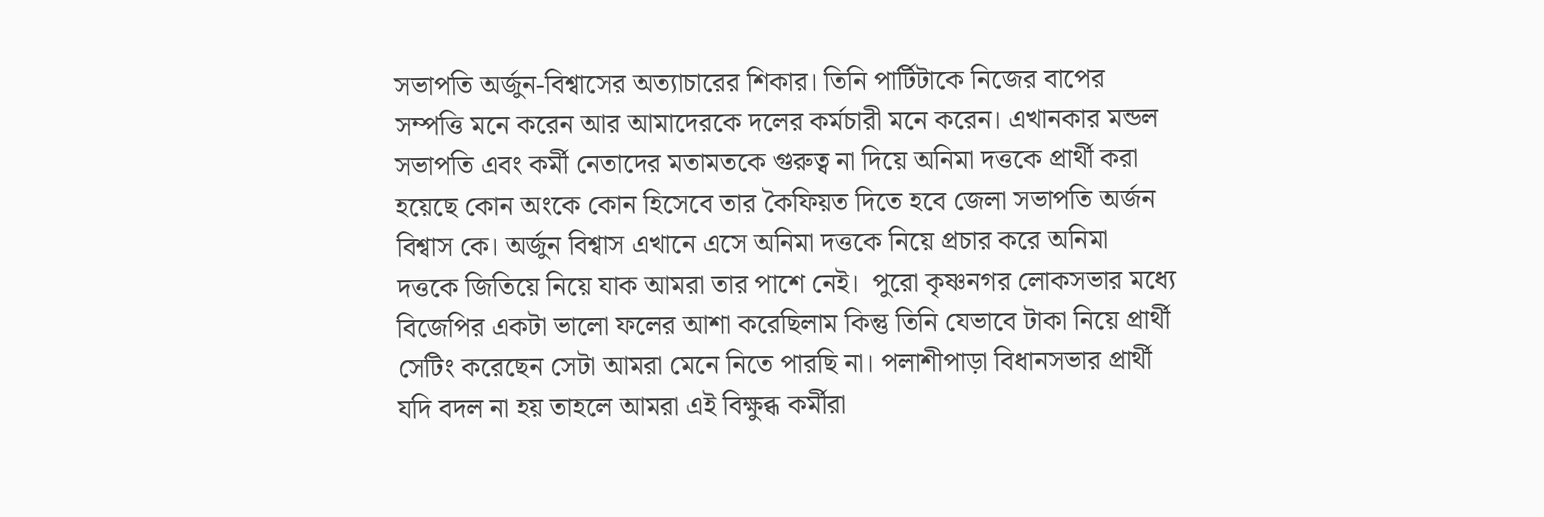সভাপতি অর্জুন-বিশ্বাসের অত্যাচারের শিকার। তিনি পার্টিটাকে নিজের বাপের সম্পত্তি মনে করেন আর আমাদেরকে দলের কর্মচারী মনে করেন। এখানকার মন্ডল সভাপতি এবং কর্মী নেতাদের মতামতকে গুরুত্ব না দিয়ে অনিমা দত্তকে প্রার্থী করা হয়েছে কোন অংকে কোন হিসেবে তার কৈফিয়ত দিতে হবে জেলা সভাপতি অর্জন বিশ্বাস কে। অর্জুন বিশ্বাস এখানে এসে অনিমা দত্তকে নিয়ে প্রচার করে অনিমা দত্তকে জিতিয়ে নিয়ে যাক আমরা তার পাশে নেই।  পুরো কৃষ্ণনগর লোকসভার মধ্যে বিজেপির একটা ভালো ফলের আশা করেছিলাম কিন্তু তিনি যেভাবে টাকা নিয়ে প্রার্থী সেটিং করেছেন সেটা আমরা মেনে নিতে পারছি না। পলাশীপাড়া বিধানসভার প্রার্থী যদি বদল না হয় তাহলে আমরা এই বিক্ষুব্ধ কর্মীরা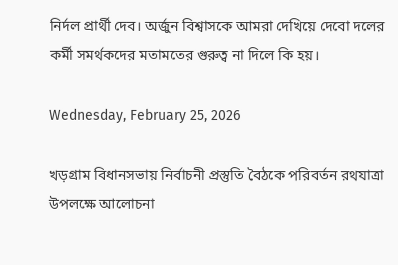নির্দল প্রার্থী দেব। অর্জুন বিশ্বাসকে আমরা দেখিয়ে দেবো দলের কর্মী সমর্থকদের মতামতের গুরুত্ব না দিলে কি হয়।

Wednesday, February 25, 2026

খড়গ্রাম বিধানসভায় নির্বাচনী প্রস্তুতি বৈঠকে পরিবর্তন রথযাত্রা উপলক্ষে আলোচনা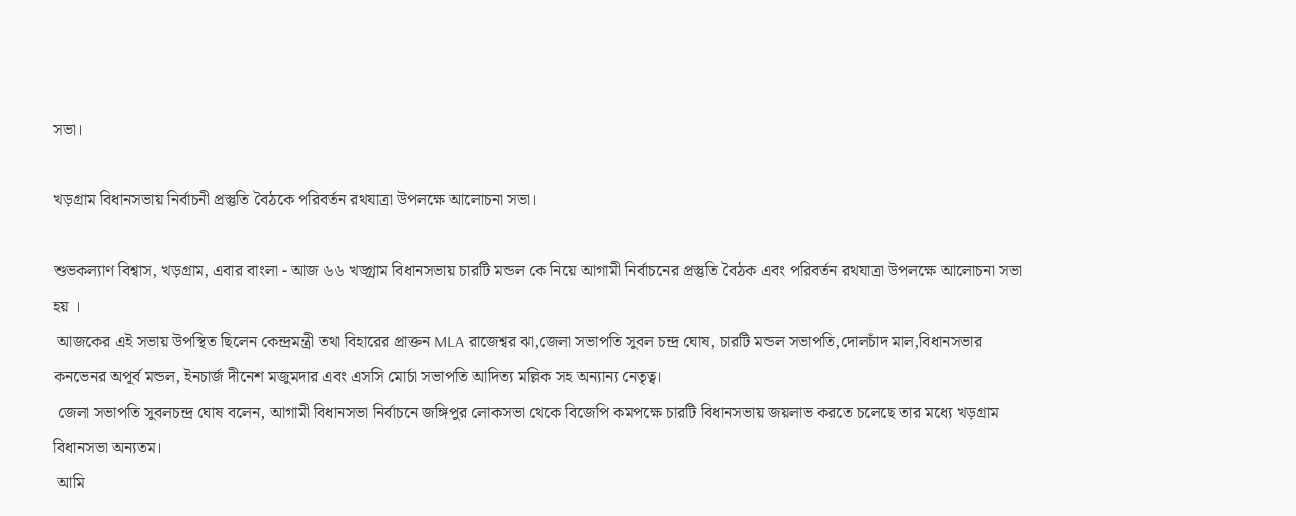সভা।

খড়গ্রাম বিধানসভায় নির্বাচনী প্রস্তুতি বৈঠকে পরিবর্তন রথযাত্রা উপলক্ষে আলোচনা সভা।

শুভকল্যাণ বিশ্বাস, খড়গ্রাম, এবার বাংলা - আজ ৬৬ খড়্গ্রাম বিধানসভায় চারটি মন্ডল কে নিয়ে আগামী নির্বাচনের প্রস্তুতি বৈঠক এবং পরিবর্তন রথযাত্রা উপলক্ষে আলোচনা সভা হয় ।
 আজকের এই সভায় উপস্থিত ছিলেন কেন্দ্রমন্ত্রী তথা বিহারের প্রাক্তন MLA রাজেশ্বর ঝা,জেলা সভাপতি সুবল চন্দ্র ঘোষ, চারটি মন্ডল সভাপতি,দোলচাঁদ মাল,বিধানসভার কনভেনর অপূর্ব মন্ডল, ইনচার্জ দীনেশ মজুমদার এবং এসসি মোর্চা সভাপতি আদিত্য মল্লিক সহ অন্যান্য নেতৃত্ব।
 জেলা সভাপতি সুবলচন্দ্র ঘোষ বলেন, আগামী বিধানসভা নির্বাচনে জঙ্গিপুর লোকসভা থেকে বিজেপি কমপক্ষে চারটি বিধানসভায় জয়লাভ করতে চলেছে তার মধ্যে খড়গ্রাম বিধানসভা অন্যতম।
 আমি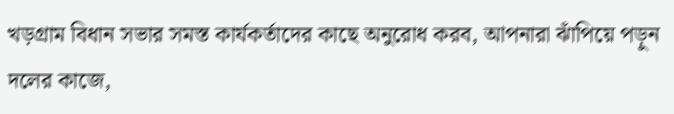খড়গ্রাম বিধান সভার সমস্ত কার্যকর্তাদের কাছে অনুরোধ করব, আপনারা ঝাঁপিয়ে পড়ুন দলের কাজে,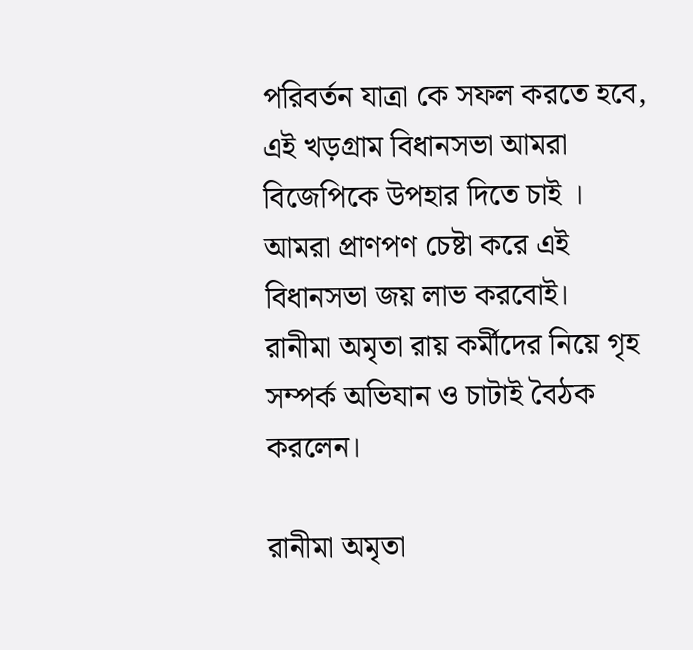পরিবর্তন যাত্রা কে সফল করতে হবে, এই খড়গ্রাম বিধানসভা আমরা বিজেপিকে উপহার দিতে চাই । আমরা প্রাণপণ চেষ্টা করে এই বিধানসভা জয় লাভ করবোই।
রানীমা অমৃতা রায় কর্মীদের নিয়ে গৃহ সম্পর্ক অভিযান ও চাটাই বৈঠক করলেন।

রানীমা অমৃতা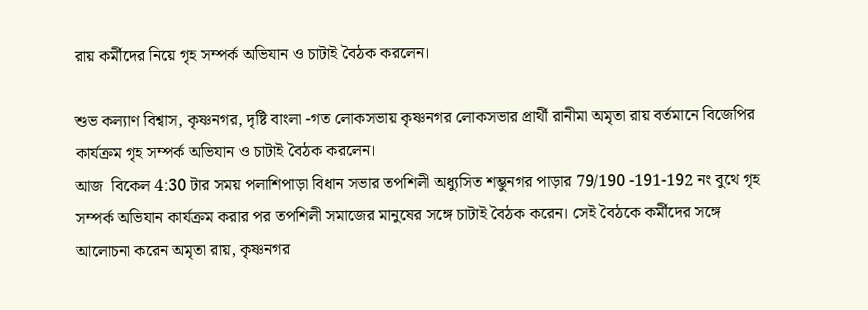রায় কর্মীদের নিয়ে গৃহ সম্পর্ক অভিযান ও চাটাই বৈঠক করলেন।

শুভ কল্যাণ বিশ্বাস, কৃষ্ণনগর, দৃষ্টি বাংলা -গত লোকসভায় কৃষ্ণনগর লোকসভার প্রার্থী রানীমা অমৃতা রায় বর্তমানে বিজেপির কার্যক্রম গৃহ সম্পর্ক অভিযান ও চাটাই বৈঠক করলেন।
আজ  বিকেল 4:30 টার সময় পলাশিপাড়া বিধান সভার তপশিলী অধ্যুসিত শম্ভুনগর পাড়ার 79/190 -191-192 নং বুথে গৃহ সম্পর্ক অভিযান কার্যক্রম করার পর তপশিলী সমাজের মানুষের সঙ্গে চাটাই বৈঠক করেন। সেই বৈঠকে কর্মীদের সঙ্গে আলোচনা করেন অমৃতা রায়, কৃষ্ণনগর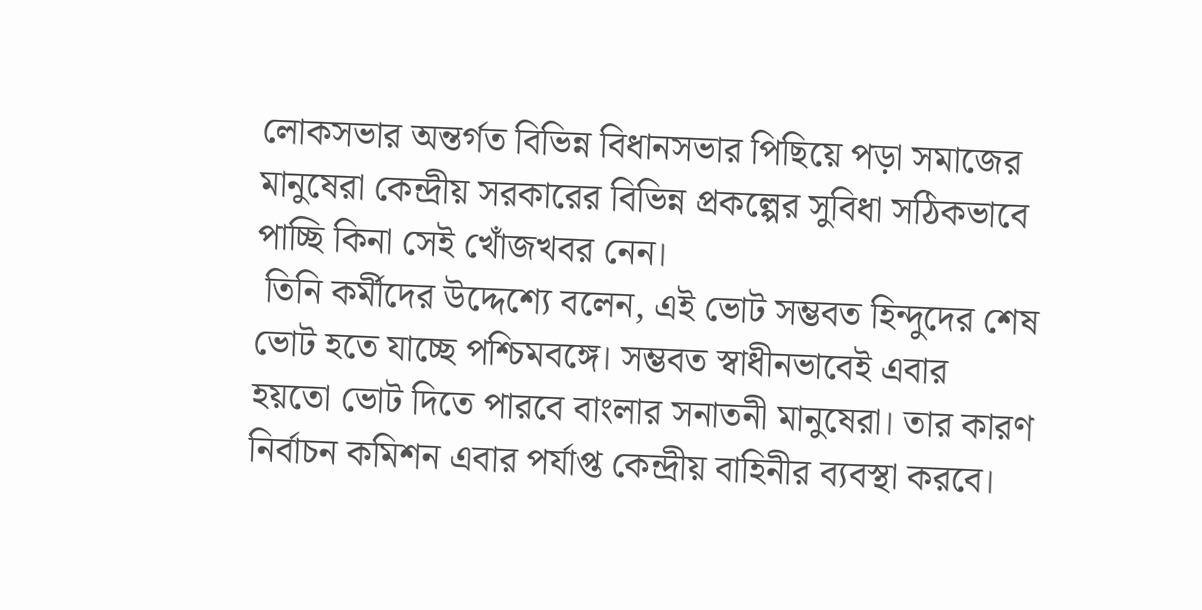লোকসভার অন্তর্গত বিভিন্ন বিধানসভার পিছিয়ে পড়া সমাজের মানুষেরা কেন্দ্রীয় সরকারের বিভিন্ন প্রকল্পের সুবিধা সঠিকভাবে পাচ্ছি কিনা সেই খোঁজখবর নেন।
 তিনি কর্মীদের উদ্দেশ্যে বলেন, এই ভোট সম্ভবত হিন্দুদের শেষ ভোট হতে যাচ্ছে পশ্চিমবঙ্গে। সম্ভবত স্বাধীনভাবেই এবার হয়তো ভোট দিতে পারবে বাংলার সনাতনী মানুষেরা। তার কারণ নির্বাচন কমিশন এবার পর্যাপ্ত কেন্দ্রীয় বাহিনীর ব্যবস্থা করবে।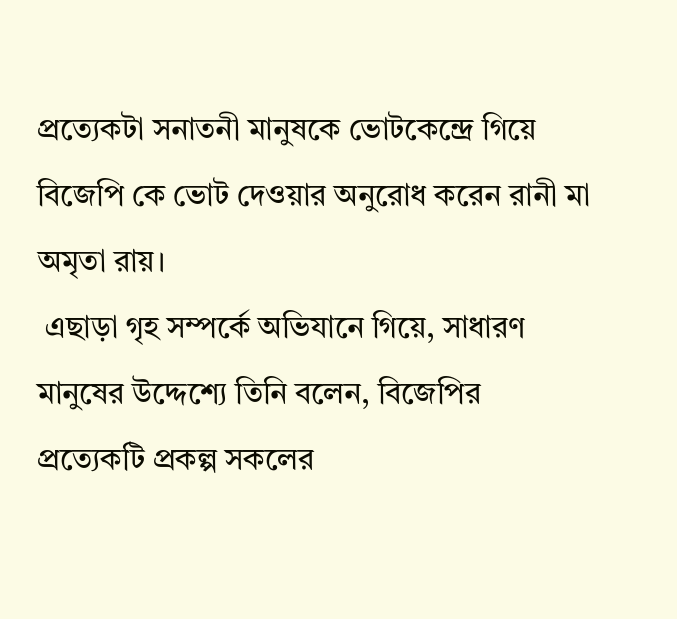প্রত্যেকটা সনাতনী মানুষকে ভোটকেন্দ্রে গিয়ে বিজেপি কে ভোট দেওয়ার অনুরোধ করেন রানী মা অমৃতা রায়।
 এছাড়া গৃহ সম্পর্কে অভিযানে গিয়ে, সাধারণ মানুষের উদ্দেশ্যে তিনি বলেন, বিজেপির প্রত্যেকটি প্রকল্প সকলের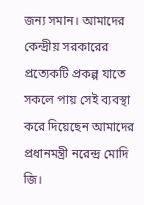জন্য সমান। আমাদের কেন্দ্রীয় সরকারের প্রত্যেকটি প্রকল্প যাতে সকলে পায় সেই ব্যবস্থা করে দিয়েছেন আমাদের প্রধানমন্ত্রী নরেন্দ্র মোদি জি।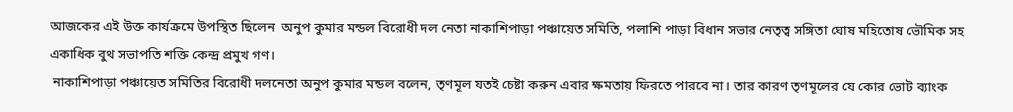আজকের এই উক্ত কার্যক্রমে উপস্থিত ছিলেন  অনুপ কুমার মন্ডল বিরোধী দল নেতা নাকাশিপাড়া পঞ্চায়েত সমিতি, পলাশি পাড়া বিধান সভার নেতৃত্ব সঙ্গিতা ঘোষ মহিতোষ ভৌমিক সহ একাধিক বুথ সভাপতি শক্তি কেন্দ্র প্রমুখ গণ।
 নাকাশিপাড়া পঞ্চায়েত সমিতির বিরোধী দলনেতা অনুপ কুমার মন্ডল বলেন, তৃণমূল যতই চেষ্টা করুন এবার ক্ষমতায় ফিরতে পারবে না। তার কারণ তৃণমূলের যে কোর ভোট ব্যাংক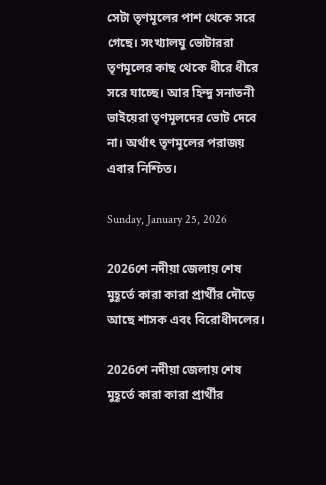সেটা তৃণমূলের পাশ থেকে সরে গেছে। সংখ্যালঘু ভোটাররা তৃণমূলের কাছ থেকে ধীরে ধীরে সরে যাচ্ছে। আর হিন্দু সনাতনী ভাইয়েরা তৃণমূলদের ভোট দেবে না। অর্থাৎ তৃণমূলের পরাজয় এবার নিশ্চিত।

Sunday, January 25, 2026

2026শে নদীয়া জেলায় শেষ মুহূর্তে কারা কারা প্রার্থীর দৌড়ে আছে শাসক এবং বিরোধীদলের।

2026শে নদীয়া জেলায় শেষ মুহূর্তে কারা কারা প্রার্থীর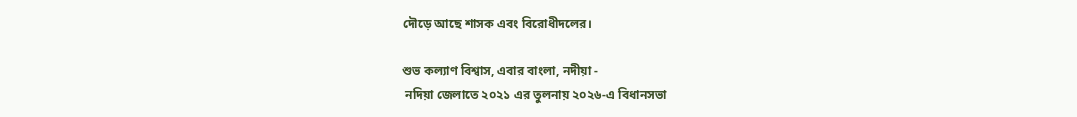দৌড়ে আছে শাসক এবং বিরোধীদলের।

শুভ কল্যাণ বিশ্বাস, এবার বাংলা, নদীয়া -
 নদিয়া জেলাতে ২০২১ এর তুলনায় ২০২৬-এ বিধানসভা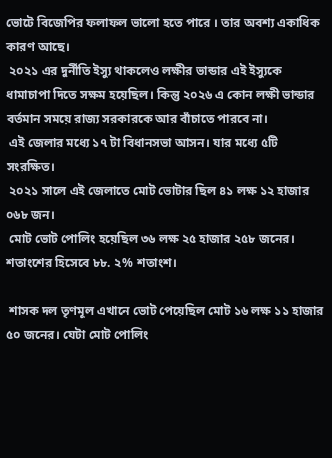ভোটে বিজেপির ফলাফল ভালো হতে পারে । তার অবশ্য একাধিক কারণ আছে।
 ২০২১ এর দুর্নীতি ইস্যু থাকলেও লক্ষীর ভান্ডার এই ইস্যুকে ধামাচাপা দিতে সক্ষম হয়েছিল। কিন্তু ২০২৬ এ কোন লক্ষী ভান্ডার বর্তমান সময়ে রাজ্য সরকারকে আর বাঁচাতে পারবে না।
 এই জেলার মধ্যে ১৭ টা বিধানসভা আসন। যার মধ্যে ৫টি সংরক্ষিত।
 ২০২১ সালে এই জেলাতে মোট ভোটার ছিল ৪১ লক্ষ ১২ হাজার ০৬৮ জন।
 মোট ভোট পোলিং হয়েছিল ৩৬ লক্ষ ২৫ হাজার ২৫৮ জনের। শতাংশের হিসেবে ৮৮. ২% শতাংশ।

 শাসক দল তৃণমূল এখানে ভোট পেয়েছিল মোট ১৬ লক্ষ ১১ হাজার ৫০ জনের। যেটা মোট পোলিং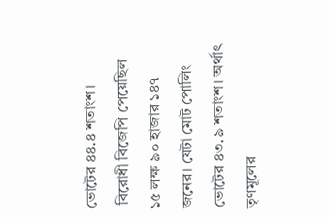ভোটের ৪৪.৪ শতাংশ।
 বিরোধী বিজেপি পেয়েছিল ১৫ লক্ষ ৯০ হাজার ১৪৭ জনের। যেটা মোট পোলিং ভোটের ৪৩.৯ শতাংশ। অর্থাৎ তৃণমূলের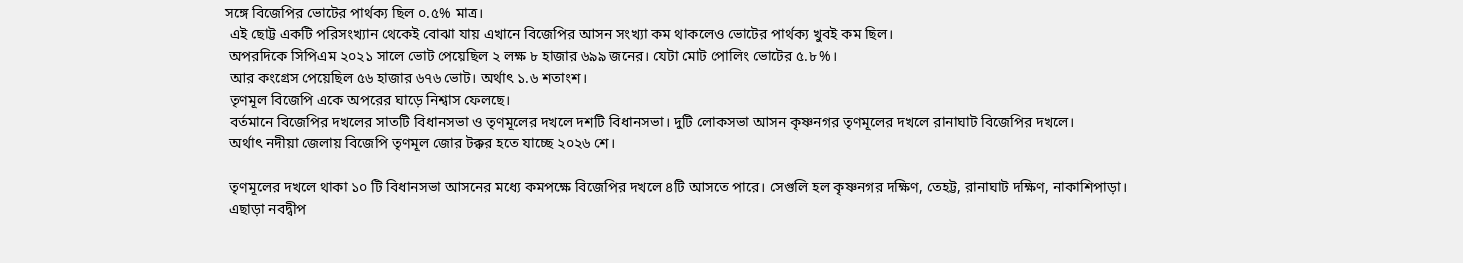সঙ্গে বিজেপির ভোটের পার্থক্য ছিল ০.৫% মাত্র।
 এই ছোট্ট একটি পরিসংখ্যান থেকেই বোঝা যায় এখানে বিজেপির আসন সংখ্যা কম থাকলেও ভোটের পার্থক্য খুবই কম ছিল।
 অপরদিকে সিপিএম ২০২১ সালে ভোট পেয়েছিল ২ লক্ষ ৮ হাজার ৬৯৯ জনের। যেটা মোট পোলিং ভোটের ৫.৮%।
 আর কংগ্রেস পেয়েছিল ৫৬ হাজার ৬৭৬ ভোট। অর্থাৎ ১.৬ শতাংশ।
 তৃণমূল বিজেপি একে অপরের ঘাড়ে নিশ্বাস ফেলছে।
 বর্তমানে বিজেপির দখলের সাতটি বিধানসভা ও তৃণমূলের দখলে দশটি বিধানসভা। দুটি লোকসভা আসন কৃষ্ণনগর তৃণমূলের দখলে রানাঘাট বিজেপির দখলে।
 অর্থাৎ নদীয়া জেলায় বিজেপি তৃণমূল জোর টক্কর হতে যাচ্ছে ২০২৬ শে।

 তৃণমূলের দখলে থাকা ১০ টি বিধানসভা আসনের মধ্যে কমপক্ষে বিজেপির দখলে ৪টি আসতে পারে। সেগুলি হল কৃষ্ণনগর দক্ষিণ, তেহট্ট, রানাঘাট দক্ষিণ, নাকাশিপাড়া।
 এছাড়া নবদ্বীপ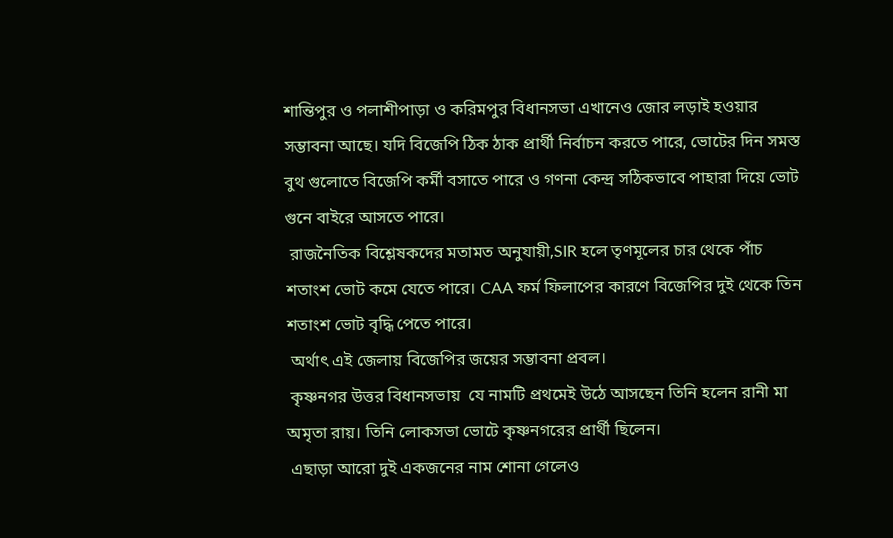শান্তিপুর ও পলাশীপাড়া ও করিমপুর বিধানসভা এখানেও জোর লড়াই হওয়ার সম্ভাবনা আছে। যদি বিজেপি ঠিক ঠাক প্রার্থী নির্বাচন করতে পারে, ভোটের দিন সমস্ত বুথ গুলোতে বিজেপি কর্মী বসাতে পারে ও গণনা কেন্দ্র সঠিকভাবে পাহারা দিয়ে ভোট গুনে বাইরে আসতে পারে।
 রাজনৈতিক বিশ্লেষকদের মতামত অনুযায়ী,SIR হলে তৃণমূলের চার থেকে পাঁচ শতাংশ ভোট কমে যেতে পারে। CAA ফর্ম ফিলাপের কারণে বিজেপির দুই থেকে তিন শতাংশ ভোট বৃদ্ধি পেতে পারে।
 অর্থাৎ এই জেলায় বিজেপির জয়ের সম্ভাবনা প্রবল।
 কৃষ্ণনগর উত্তর বিধানসভায়  যে নামটি প্রথমেই উঠে আসছেন তিনি হলেন রানী মা অমৃতা রায়। তিনি লোকসভা ভোটে কৃষ্ণনগরের প্রার্থী ছিলেন।
 এছাড়া আরো দুই একজনের নাম শোনা গেলেও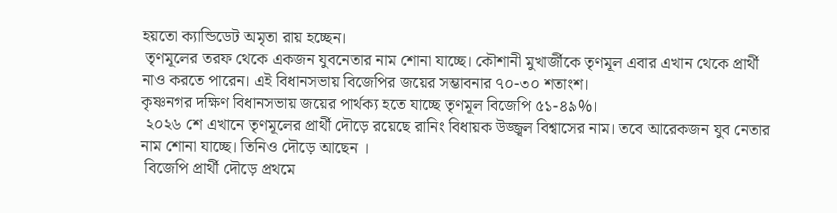হয়তো ক্যান্ডিডেট অমৃতা রায় হচ্ছেন।
 তৃণমূলের তরফ থেকে একজন যুবনেতার নাম শোনা যাচ্ছে। কৌশানী মুখার্জীকে তৃণমূল এবার এখান থেকে প্রার্থী নাও করতে পারেন। এই বিধানসভায় বিজেপির জয়ের সম্ভাবনার ৭০-৩০ শতাংশ।
কৃষ্ণনগর দক্ষিণ বিধানসভায় জয়ের পার্থক্য হতে যাচ্ছে তৃণমূল বিজেপি ৫১-৪৯%।
 ২০২৬ শে এখানে তৃণমূলের প্রার্থী দৌড়ে রয়েছে রানিং বিধায়ক উজ্জ্বল বিশ্বাসের নাম। তবে আরেকজন যুব নেতার নাম শোনা যাচ্ছে। তিনিও দৌড়ে আছেন ।
 বিজেপি প্রার্থী দৌড়ে প্রথমে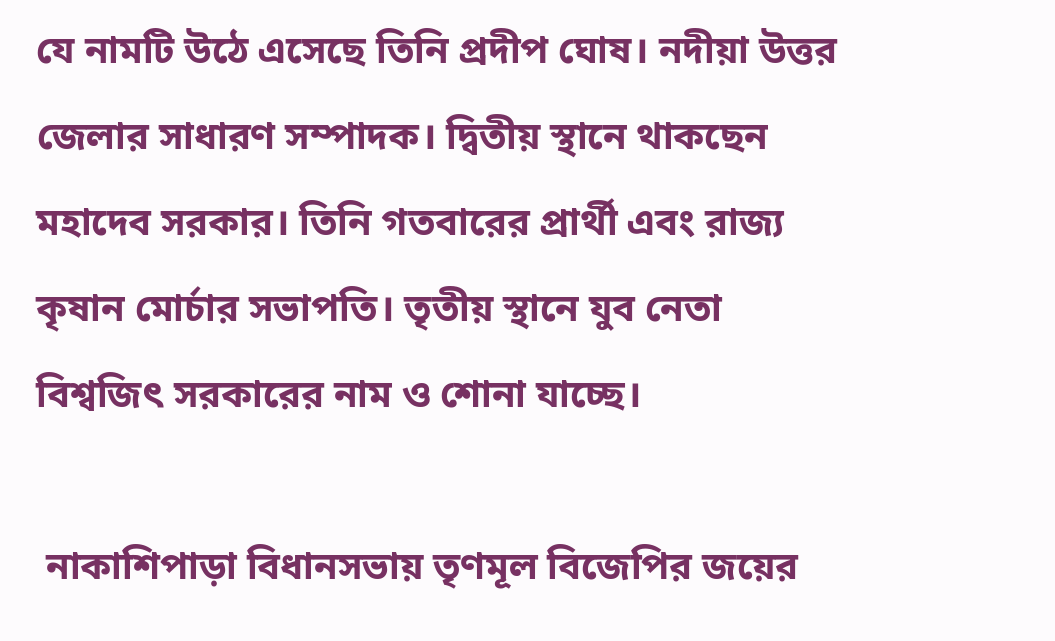যে নামটি উঠে এসেছে তিনি প্রদীপ ঘোষ। নদীয়া উত্তর জেলার সাধারণ সম্পাদক। দ্বিতীয় স্থানে থাকছেন মহাদেব সরকার। তিনি গতবারের প্রার্থী এবং রাজ্য কৃষান মোর্চার সভাপতি। তৃতীয় স্থানে যুব নেতা বিশ্বজিৎ সরকারের নাম ও শোনা যাচ্ছে।

 নাকাশিপাড়া বিধানসভায় তৃণমূল বিজেপির জয়ের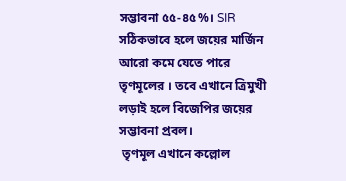সম্ভাবনা ৫৫-৪৫%। SIR সঠিকভাবে হলে জয়ের মার্জিন আরো কমে যেতে পারে তৃণমূলের । তবে এখানে ত্রিমুখী লড়াই হলে বিজেপির জয়ের সম্ভাবনা প্রবল।
 তৃণমূল এখানে কল্লোল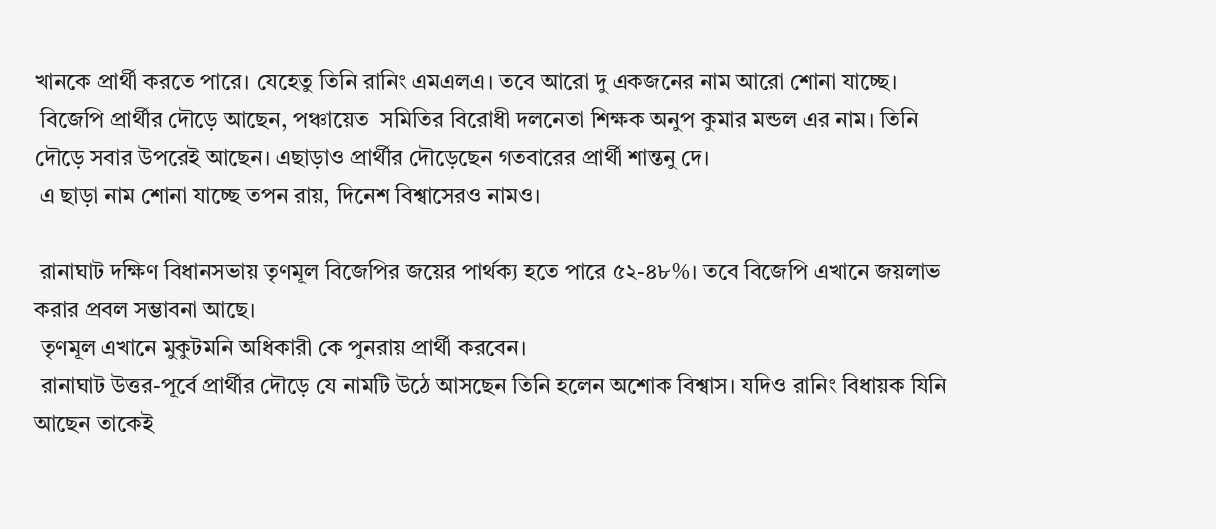খানকে প্রার্থী করতে পারে। যেহেতু তিনি রানিং এমএলএ। তবে আরো দু একজনের নাম আরো শোনা যাচ্ছে।
 বিজেপি প্রার্থীর দৌড়ে আছেন, পঞ্চায়েত  সমিতির বিরোধী দলনেতা শিক্ষক অনুপ কুমার মন্ডল এর নাম। তিনি দৌড়ে সবার উপরেই আছেন। এছাড়াও প্রার্থীর দৌড়েছেন গতবারের প্রার্থী শান্তনু দে।
 এ ছাড়া নাম শোনা যাচ্ছে তপন রায়, দিনেশ বিশ্বাসেরও নামও।

 রানাঘাট দক্ষিণ বিধানসভায় তৃণমূল বিজেপির জয়ের পার্থক্য হতে পারে ৫২-৪৮%। তবে বিজেপি এখানে জয়লাভ করার প্রবল সম্ভাবনা আছে।
 তৃণমূল এখানে মুকুটমনি অধিকারী কে পুনরায় প্রার্থী করবেন।
 রানাঘাট উত্তর-পূর্বে প্রার্থীর দৌড়ে যে নামটি উঠে আসছেন তিনি হলেন অশোক বিশ্বাস। যদিও রানিং বিধায়ক যিনি আছেন তাকেই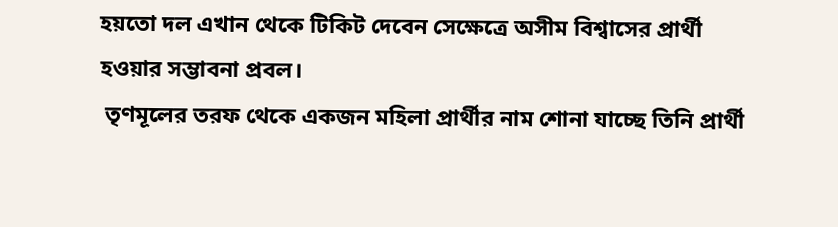হয়তো দল এখান থেকে টিকিট দেবেন সেক্ষেত্রে অসীম বিশ্বাসের প্রার্থী হওয়ার সম্ভাবনা প্রবল।
 তৃণমূলের তরফ থেকে একজন মহিলা প্রার্থীর নাম শোনা যাচ্ছে তিনি প্রার্থী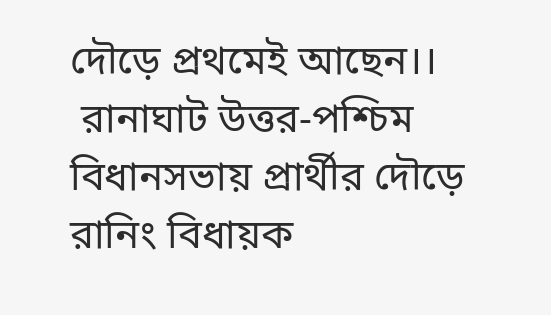দৌড়ে প্রথমেই আছেন।।
 রানাঘাট উত্তর-পশ্চিম বিধানসভায় প্রার্থীর দৌড়ে রানিং বিধায়ক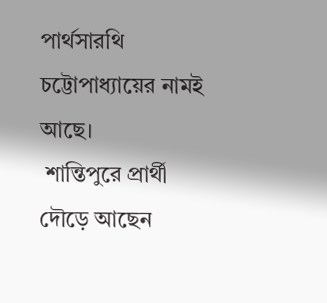পার্থসারথি চট্টোপাধ্যায়ের নামই আছে।
 শান্তিপুরে প্রার্থী দৌড়ে আছেন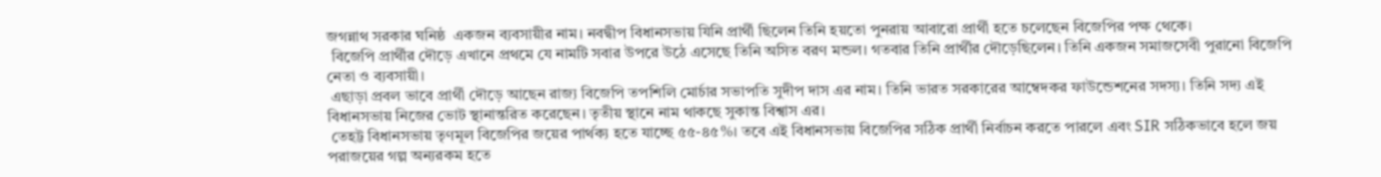জগন্নাথ সরকার ঘনিষ্ঠ  একজন ব্যবসায়ীর নাম। নবদ্বীপ বিধানসভায় যিনি প্রার্থী ছিলেন তিনি হয়তো পুনরায় আবারো প্রার্থী হতে চলেছেন বিজেপির পক্ষ থেকে।
 বিজেপি প্রার্থীর দৌড়ে এখানে প্রথমে যে নামটি সবার উপরে উঠে এসেছে তিনি অসিত বরণ মন্ডল। গতবার তিনি প্রার্থীর দৌড়েছিলেন। তিনি একজন সমাজসেবী পুরানো বিজেপি নেতা ও ব্যবসায়ী।
 এছাড়া প্রবল ভাবে প্রার্থী দৌড়ে আছেন রাজ্য বিজেপি তপশিলি মোর্চার সভাপতি সুদীপ দাস এর নাম। তিনি ভারত সরকারের আম্বেদকর ফাউন্ডেশনের সদস্য। তিনি সদ্য এই বিধানসভায় নিজের ভোট স্থানান্তরিত করেছেন। তৃতীয় স্থানে নাম থাকছে সুকান্ত বিশ্বাস এর।
 তেহট্ট বিধানসভায় তৃণমূল বিজেপির জয়ের পার্থক্য হতে যাচ্ছে ৫৫-৪৫%। তবে এই বিধানসভায় বিজেপির সঠিক প্রার্থী নির্বাচন করতে পারলে এবং SIR সঠিকভাবে হলে জয় পরাজয়ের গল্প অন্যরকম হতে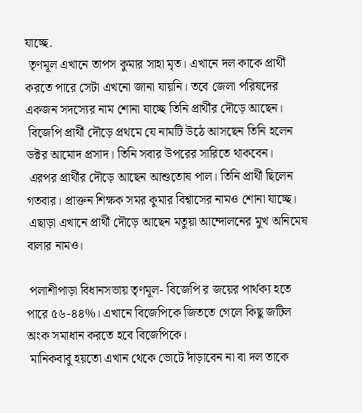যাচ্ছে.
 তৃণমূল এখানে তাপস কুমার সাহা মৃত। এখানে দল কাকে প্রার্থী করতে পারে সেটা এখনো জানা যায়নি। তবে জেলা পরিষদের একজন সদস্যের নাম শোনা যাচ্ছে তিনি প্রার্থীর দৌড়ে আছেন।
 বিজেপি প্রার্থী দৌড়ে প্রথমে যে নামটি উঠে আসছেন তিনি হলেন ডক্টর আমোদ প্রসাদ। তিনি সবার উপরের সারিতে থাকবেন।
 এরপর প্রার্থীর দৌড়ে আছেন আশুতোষ পাল। তিনি প্রার্থী ছিলেন গতবার। প্রাক্তন শিক্ষক সমর কুমার বিশ্বাসের নামও শোনা যাচ্ছে।
 এছাড়া এখানে প্রার্থী দৌড়ে আছেন মতুয়া আন্দোলনের মুখ অনিমেষ বালার নামও।

 পলাশীপাড়া বিধানসভায় তৃণমূল- বিজেপি র জয়ের পার্থক্য হতে পারে ৫৬-৪৪%। এখানে বিজেপিকে জিততে গেলে কিছু জটিল অংক সমাধান করতে হবে বিজেপিকে।
 মানিকবাবু হয়তো এখান থেকে ভোটে দাঁড়াবেন না বা দল তাকে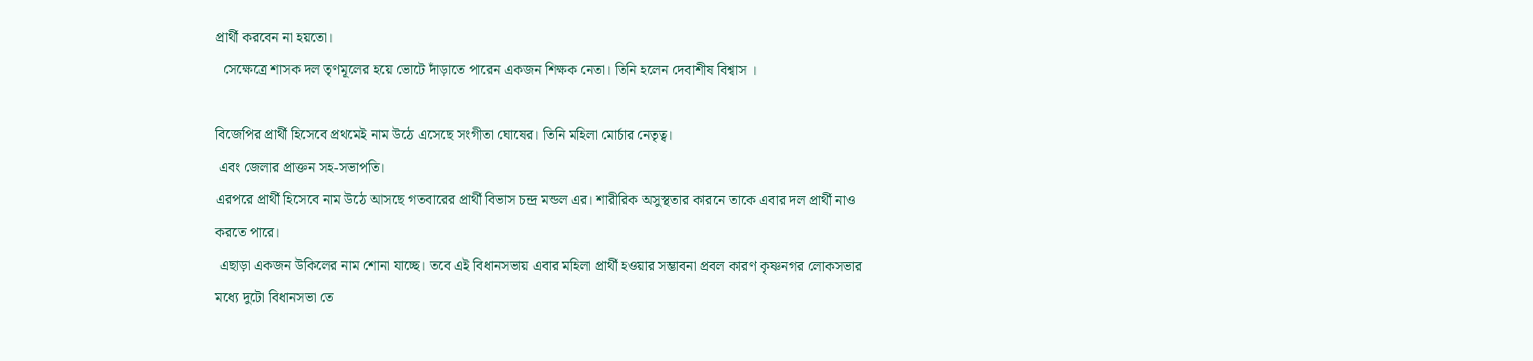প্রার্থী করবেন না হয়তো।
  সেক্ষেত্রে শাসক দল তৃণমূলের হয়ে ভোটে দাঁড়াতে পারেন একজন শিক্ষক নেতা। তিনি হলেন দেবাশীষ বিশ্বাস ।

বিজেপির প্রার্থী হিসেবে প্রথমেই নাম উঠে এসেছে সংগীতা ঘোষের। তিনি মহিলা মোর্চার নেতৃত্ব।
 এবং জেলার প্রাক্তন সহ-সভাপতি।
এরপরে প্রার্থী হিসেবে নাম উঠে আসছে গতবারের প্রার্থী বিভাস চন্দ্র মন্ডল এর। শারীরিক অসুস্থতার কারনে তাকে এবার দল প্রার্থী নাও করতে পারে।
 এছাড়া একজন উকিলের নাম শোনা যাচ্ছে। তবে এই বিধানসভায় এবার মহিলা প্রার্থী হওয়ার সম্ভাবনা প্রবল কারণ কৃষ্ণনগর লোকসভার মধ্যে দুটো বিধানসভা তে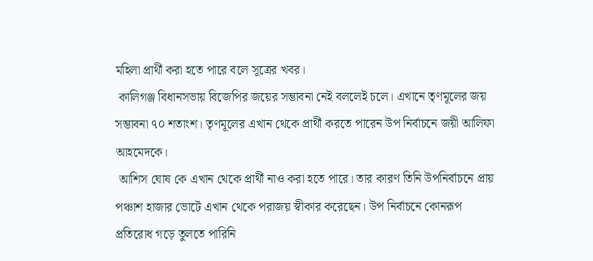মহিলা প্রার্থী করা হতে পারে বলে সূত্রের খবর।
 কালিগঞ্জ বিধানসভায় বিজেপির জয়ের সম্ভাবনা নেই বললেই চলে। এখানে তৃণমূলের জয় সম্ভাবনা ৭০ শতাংশ। তৃণমূলের এখান থেকে প্রার্থী করতে পারেন উপ নির্বাচনে জয়ী আলিফা আহমেদকে।
 আশিস ঘোষ কে এখান থেকে প্রার্থী নাও করা হতে পারে। তার কারণ তিনি উপনির্বাচনে প্রায় পঞ্চাশ হাজার ভোটে এখান থেকে পরাজয় স্বীকার করেছেন। উপ নির্বাচনে কোনরূপ প্রতিরোধ গড়ে তুলতে পারিনি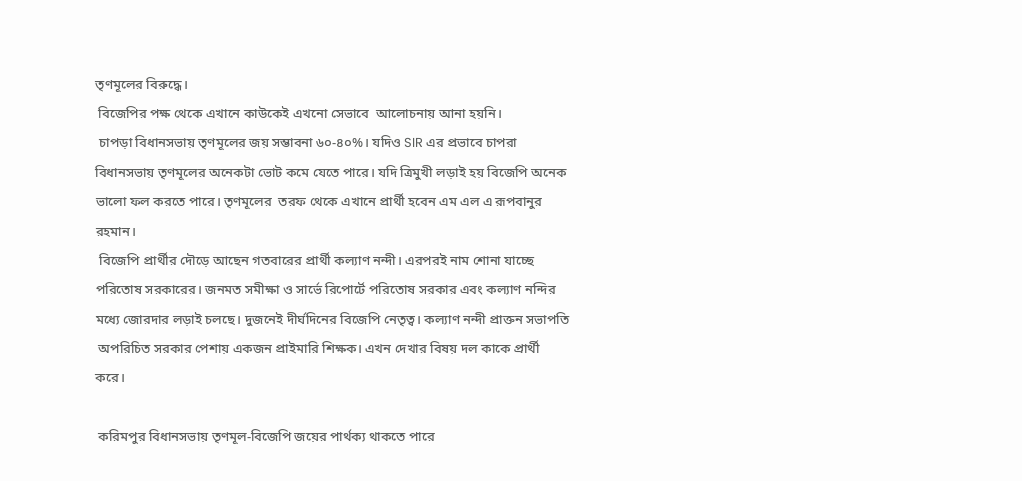তৃণমূলের বিরুদ্ধে।
 বিজেপির পক্ষ থেকে এখানে কাউকেই এখনো সেভাবে  আলোচনায় আনা হয়নি।
 চাপড়া বিধানসভায় তৃণমূলের জয় সম্ভাবনা ৬০-৪০%। যদিও SIR এর প্রভাবে চাপরা বিধানসভায় তৃণমূলের অনেকটা ভোট কমে যেতে পারে। যদি ত্রিমুখী লড়াই হয় বিজেপি অনেক ভালো ফল করতে পারে। তৃণমূলের  তরফ থেকে এখানে প্রার্থী হবেন এম এল এ রূপবানুর রহমান।
 বিজেপি প্রার্থীর দৌড়ে আছেন গতবারের প্রার্থী কল্যাণ নন্দী। এরপরই নাম শোনা যাচ্ছে পরিতোষ সরকারের। জনমত সমীক্ষা ও সার্ভে রিপোর্টে পরিতোষ সরকার এবং কল্যাণ নন্দির মধ্যে জোরদার লড়াই চলছে। দুজনেই দীর্ঘদিনের বিজেপি নেতৃত্ব। কল্যাণ নন্দী প্রাক্তন সভাপতি
 অপরিচিত সরকার পেশায় একজন প্রাইমারি শিক্ষক। এখন দেখার বিষয় দল কাকে প্রার্থী করে।

 করিমপুর বিধানসভায় তৃণমূল-বিজেপি জয়ের পার্থক্য থাকতে পারে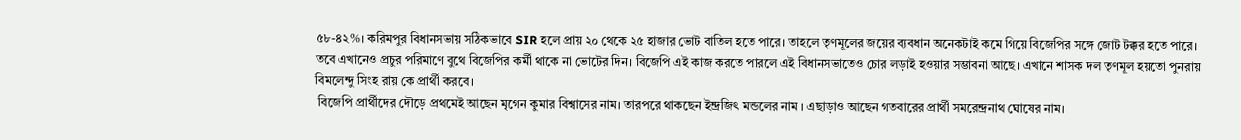৫৮-৪২%। করিমপুর বিধানসভায় সঠিকভাবে SIR হলে প্রায় ২০ থেকে ২৫ হাজার ভোট বাতিল হতে পারে। তাহলে তৃণমূলের জয়ের ব্যবধান অনেকটাই কমে গিয়ে বিজেপির সঙ্গে জোট টক্কর হতে পারে। তবে এখানেও প্রচুর পরিমাণে বুথে বিজেপির কর্মী থাকে না ভোটের দিন। বিজেপি এই কাজ করতে পারলে এই বিধানসভাতেও চোর লড়াই হওয়ার সম্ভাবনা আছে। এখানে শাসক দল তৃণমূল হয়তো পুনরায় বিমলেন্দু সিংহ রায় কে প্রার্থী করবে।
 বিজেপি প্রার্থীদের দৌড়ে প্রথমেই আছেন মৃগেন কুমার বিশ্বাসের নাম। তারপরে থাকছেন ইন্দ্রজিৎ মন্ডলের নাম । এছাড়াও আছেন গতবারের প্রার্থী সমরেন্দ্রনাথ ঘোষের নাম।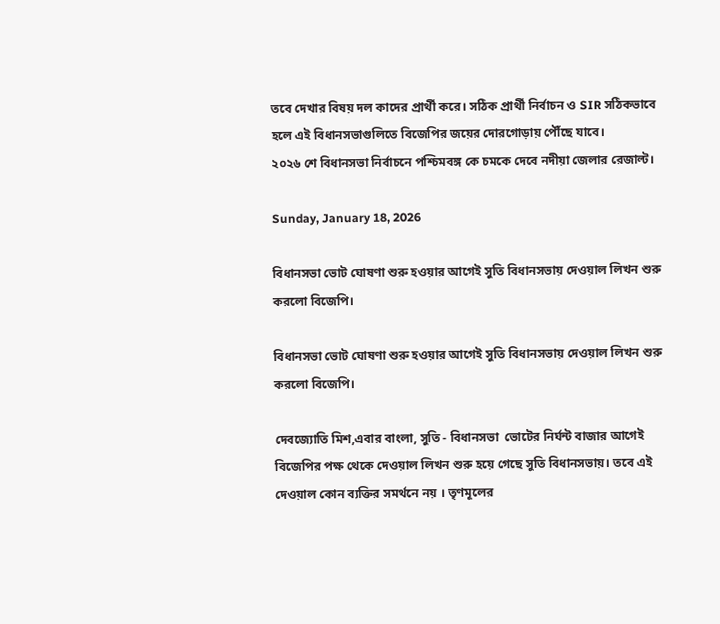তবে দেখার বিষয় দল কাদের প্রার্থী করে। সঠিক প্রার্থী নির্বাচন ও SIR সঠিকভাবে হলে এই বিধানসভাগুলিতে বিজেপির জয়ের দোরগোড়ায় পৌঁছে যাবে।
২০২৬ শে বিধানসভা নির্বাচনে পশ্চিমবঙ্গ কে চমকে দেবে নদীয়া জেলার রেজাল্ট।

Sunday, January 18, 2026

বিধানসভা ভোট ঘোষণা শুরু হওয়ার আগেই সুতি বিধানসভায় দেওয়াল লিখন শুরু করলো বিজেপি।

বিধানসভা ভোট ঘোষণা শুরু হওয়ার আগেই সুতি বিধানসভায় দেওয়াল লিখন শুরু করলো বিজেপি।

দেবজ্যোতি মিশ,এবার বাংলা, সুতি - বিধানসভা  ভোটের নির্ঘন্ট বাজার আগেই বিজেপির পক্ষ থেকে দেওয়াল লিখন শুরু হয়ে গেছে সুতি বিধানসভায়। তবে এই দেওয়াল কোন ব্যক্তির সমর্থনে নয় । তৃণমূলের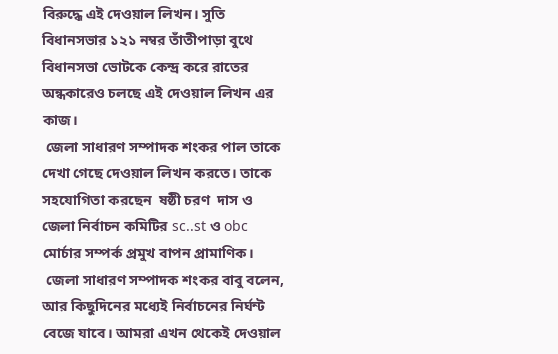বিরুদ্ধে এই দেওয়াল লিখন। সুতি বিধানসভার ১২১ নম্বর তাঁতীপাড়া বুথে  বিধানসভা ভোটকে কেন্দ্র করে রাতের অন্ধকারেও চলছে এই দেওয়াল লিখন এর কাজ।
 জেলা সাধারণ সম্পাদক শংকর পাল তাকে দেখা গেছে দেওয়াল লিখন করতে। তাকে সহযোগিতা করছেন  ষষ্ঠী চরণ  দাস ও জেলা নির্বাচন কমিটির sc..st ও obc মোর্চার সম্পর্ক প্রমুখ বাপন প্রামাণিক।
 জেলা সাধারণ সম্পাদক শংকর বাবু বলেন, আর কিছুদিনের মধ্যেই নির্বাচনের নির্ঘন্ট বেজে যাবে। আমরা এখন থেকেই দেওয়াল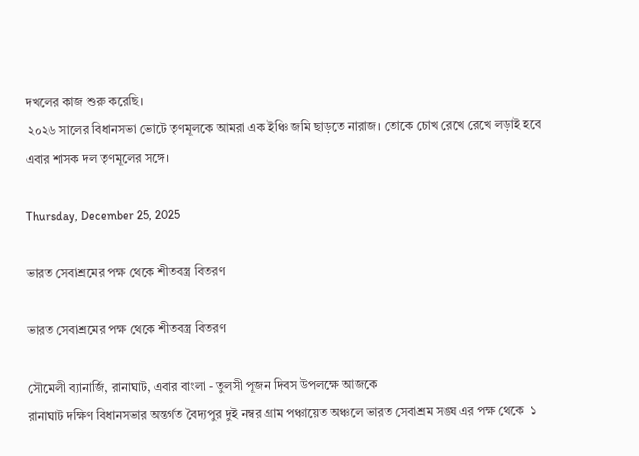দখলের কাজ শুরু করেছি।
 ২০২৬ সালের বিধানসভা ভোটে তৃণমূলকে আমরা এক ইঞ্চি জমি ছাড়তে নারাজ। তোকে চোখ রেখে রেখে লড়াই হবে এবার শাসক দল তৃণমূলের সঙ্গে।

Thursday, December 25, 2025

ভারত সেবাশ্রমের পক্ষ থেকে শীতবস্ত্র বিতরণ

ভারত সেবাশ্রমের পক্ষ থেকে শীতবস্ত্র বিতরণ

সৌমেলী ব্যানার্জি, রানাঘাট, এবার বাংলা - তুলসী পূজন দিবস উপলক্ষে আজকে
রানাঘাট দক্ষিণ বিধানসভার অন্তর্গত বৈদ্যপুর দুই নম্বর গ্রাম পঞ্চায়েত অঞ্চলে ভারত সেবাশ্রম সঙ্ঘ এর পক্ষ থেকে  ১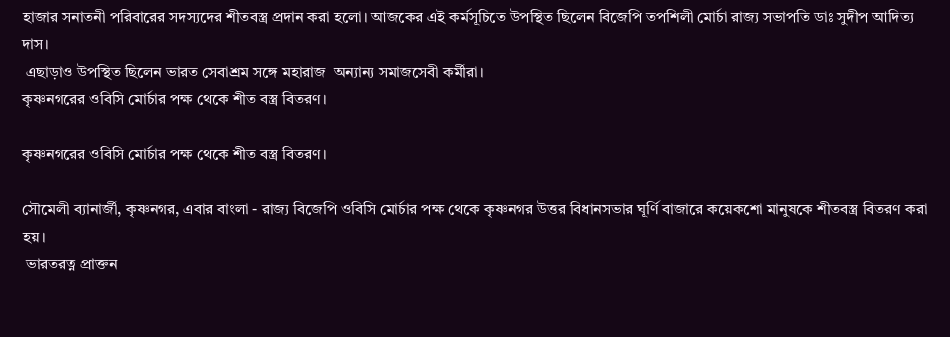হাজার সনাতনী পরিবারের সদস্যদের শীতবস্ত্র প্রদান করা হলো। আজকের এই কর্মসূচিতে উপস্থিত ছিলেন বিজেপি তপশিলী মোর্চা রাজ্য সভাপতি ডাঃ সুদীপ আদিত্য দাস।
 এছাড়াও উপস্থিত ছিলেন ভারত সেবাশ্রম সঙ্গে মহারাজ  অন্যান্য সমাজসেবী কর্মীরা।
কৃষ্ণনগরের ওবিসি মোর্চার পক্ষ থেকে শীত বস্ত্র বিতরণ।

কৃষ্ণনগরের ওবিসি মোর্চার পক্ষ থেকে শীত বস্ত্র বিতরণ।

সৌমেলী ব্যানার্জী, কৃষ্ণনগর, এবার বাংলা - রাজ্য বিজেপি ওবিসি মোর্চার পক্ষ থেকে কৃষ্ণনগর উত্তর বিধানসভার ঘূর্ণি বাজারে কয়েকশো মানুষকে শীতবস্ত্র বিতরণ করা হয়।
 ভারতরত্ন প্রাক্তন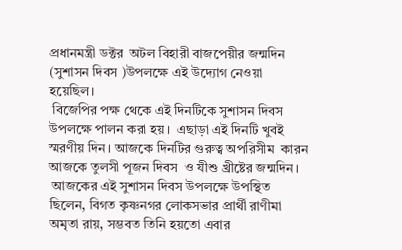প্রধানমন্ত্রী ডক্টর  অটল বিহারী বাজপেয়ীর জন্মদিন (সুশাসন দিবস )উপলক্ষে এই উদ্যোগ নেওয়া হয়েছিল।
 বিজেপির পক্ষ থেকে এই দিনটিকে সুশাসন দিবস উপলক্ষে পালন করা হয়।  এছাড়া এই দিনটি খুবই স্মরণীয় দিন। আজকে দিনটির গুরুত্ব অপরিসীম  কারন আজকে তুলসী পূজন দিবস  ও যীশু খ্রীষ্টের জন্মদিন।
 আজকের এই সুশাসন দিবস উপলক্ষে উপস্থিত ছিলেন, বিগত কৃষ্ণনগর লোকসভার প্রার্থী রাণীমা  অমৃতা রায়, সম্ভবত তিনি হয়তো এবার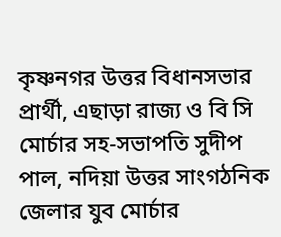কৃষ্ণনগর উত্তর বিধানসভার প্রার্থী, এছাড়া রাজ্য ও বি সি মোর্চার সহ-সভাপতি সুদীপ পাল, নদিয়া উত্তর সাংগঠনিক জেলার যুব মোর্চার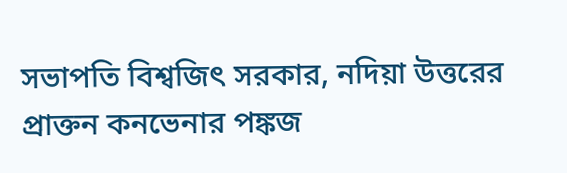সভাপতি বিশ্বজিৎ সরকার, নদিয়া উত্তরের প্রাক্তন কনভেনার পঙ্কজ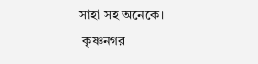সাহা সহ অনেকে।
 কৃষ্ণনগর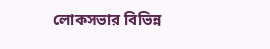লোকসভার বিভিন্ন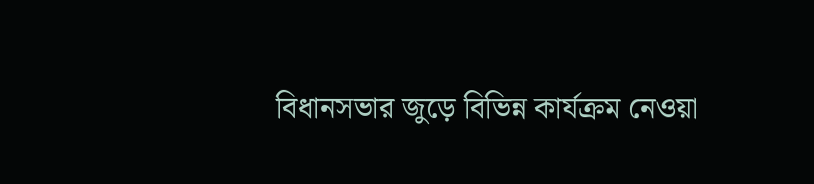বিধানসভার জুড়ে বিভিন্ন কার্যক্রম নেওয়া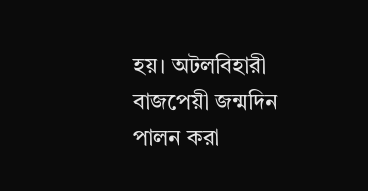হয়। অটলবিহারী বাজপেয়ী জন্মদিন পালন করা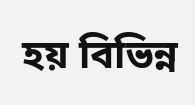হয় বিভিন্ন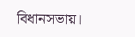বিধানসভায়।